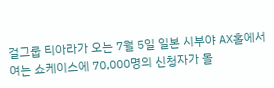걸그룹 티아라가 오는 7월 5일 일본 시부야 AX홀에서 여는 쇼케이스에 70,000명의 신청자가 몰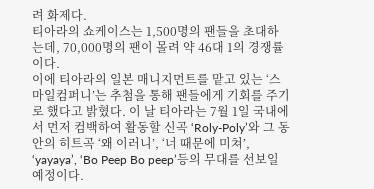려 화제다.
티아라의 쇼케이스는 1,500명의 팬들을 초대하는데, 70,000명의 팬이 몰려 약 46대 1의 경쟁률이다.
이에 티아라의 일본 매니지먼트를 맡고 있는 ‘스마일컴퍼니’는 추첨을 통해 팬들에게 기회를 주기로 했다고 밝혔다. 이 날 티아라는 7월 1일 국내에서 먼저 컴백하여 활동할 신곡 ‘Roly-Poly’와 그 동안의 히트곡 ‘왜 이러니’, ‘너 때문에 미쳐’, ‘yayaya’, ‘Bo Peep Bo peep’등의 무대를 선보일 예정이다.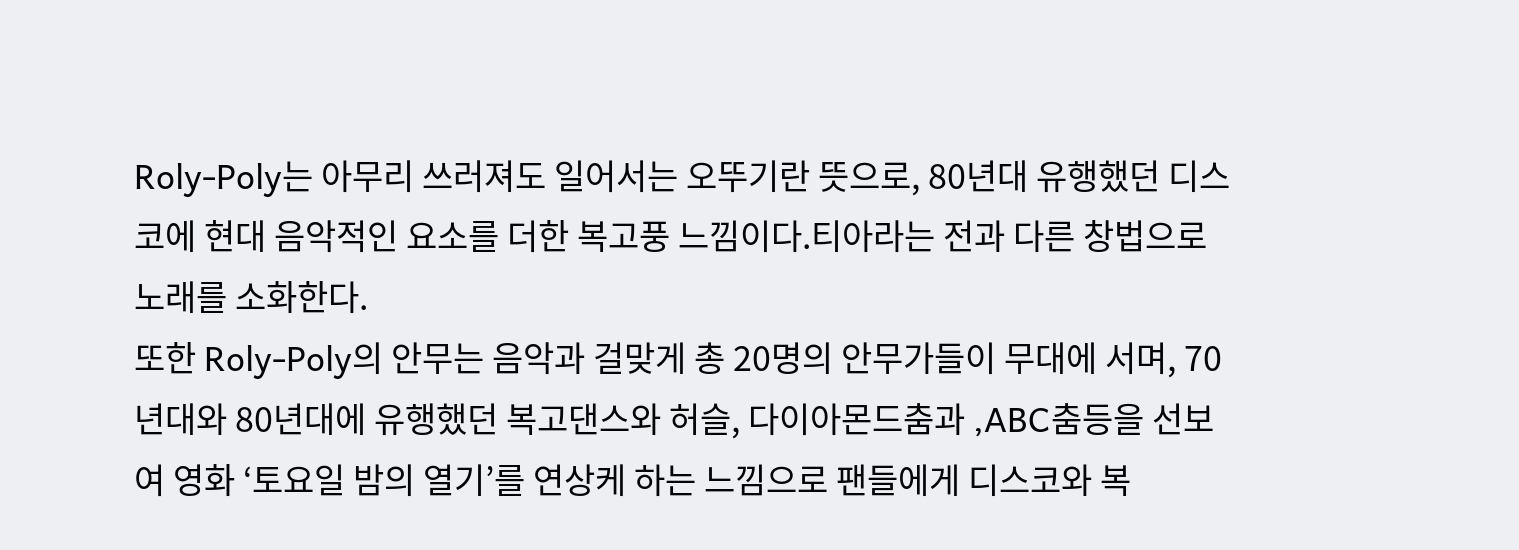Roly-Poly는 아무리 쓰러져도 일어서는 오뚜기란 뜻으로, 80년대 유행했던 디스코에 현대 음악적인 요소를 더한 복고풍 느낌이다.티아라는 전과 다른 창법으로 노래를 소화한다.
또한 Roly-Poly의 안무는 음악과 걸맞게 총 20명의 안무가들이 무대에 서며, 70년대와 80년대에 유행했던 복고댄스와 허슬, 다이아몬드춤과 ,ABC춤등을 선보여 영화 ‘토요일 밤의 열기’를 연상케 하는 느낌으로 팬들에게 디스코와 복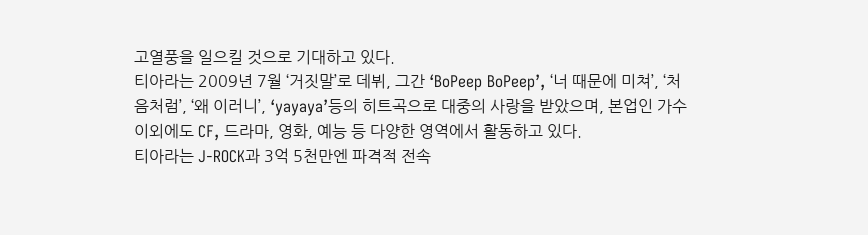고열풍을 일으킬 것으로 기대하고 있다.
티아라는 2009년 7월 ‘거짓말’로 데뷔, 그간 ‘BoPeep BoPeep’, ‘너 때문에 미쳐’, ‘처음처럼’, ‘왜 이러니’, ‘yayaya’등의 히트곡으로 대중의 사랑을 받았으며, 본업인 가수 이외에도 CF, 드라마, 영화, 예능 등 다양한 영역에서 활동하고 있다.
티아라는 J-ROCK과 3억 5천만엔 파격적 전속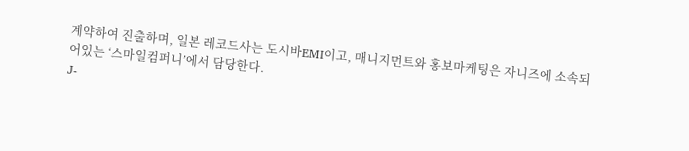계약하여 진출하며, 일본 레코드사는 도시바EMI이고, 매니지먼트와 홍보마케팅은 자니즈에 소속되어있는 ‘스마일컴퍼니’에서 담당한다.
J-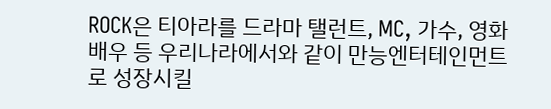ROCK은 티아라를 드라마 탤런트, MC, 가수, 영화배우 등 우리나라에서와 같이 만능엔터테인먼트로 성장시킬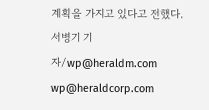계획을 가지고 있다고 전했다.
서병기 기자/wp@heraldm.com
wp@heraldcorp.com